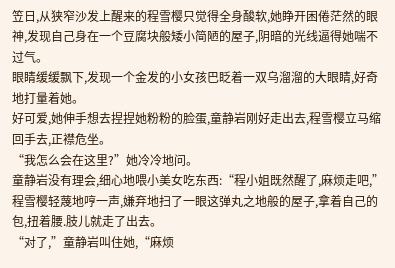笠日,从狭窄沙发上醒来的程雪樱只觉得全身酸软,她睁开困倦茫然的眼神,发现自己身在一个豆腐块般矮小简陋的屋子,阴暗的光线逼得她喘不过气。
眼睛缓缓飘下,发现一个金发的小女孩巴眨着一双乌溜溜的大眼睛,好奇地打量着她。
好可爱,她伸手想去捏捏她粉粉的脸蛋,童静岩刚好走出去,程雪樱立马缩回手去,正襟危坐。
“我怎么会在这里?”她冷冷地问。
童静岩没有理会,细心地喂小美女吃东西:“程小姐既然醒了,麻烦走吧,”
程雪樱轻蔑地哼一声,嫌弃地扫了一眼这弹丸之地般的屋子,拿着自己的包,扭着腰.肢儿就走了出去。
“对了,”童静岩叫住她,“麻烦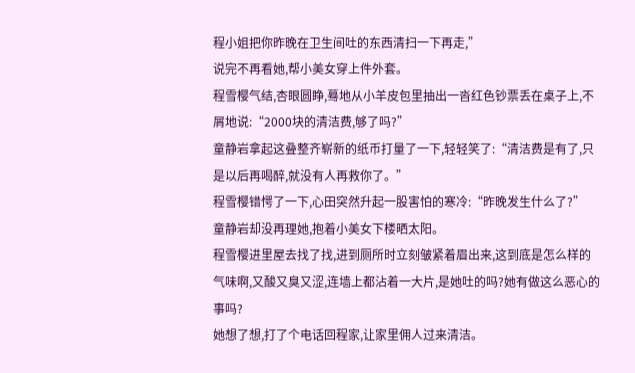程小姐把你昨晚在卫生间吐的东西清扫一下再走,”
说完不再看她,帮小美女穿上件外套。
程雪樱气结,杏眼圆睁,蓦地从小羊皮包里抽出一沓红色钞票丢在桌子上,不屑地说:“2000块的清洁费,够了吗?”
童静岩拿起这叠整齐崭新的纸币打量了一下,轻轻笑了:“清洁费是有了,只是以后再喝醉,就没有人再救你了。”
程雪樱错愕了一下,心田突然升起一股害怕的寒冷:“昨晚发生什么了?”
童静岩却没再理她,抱着小美女下楼晒太阳。
程雪樱进里屋去找了找,进到厕所时立刻皱紧着眉出来,这到底是怎么样的气味啊,又酸又臭又涩,连墙上都沾着一大片,是她吐的吗?她有做这么恶心的事吗?
她想了想,打了个电话回程家,让家里佣人过来清洁。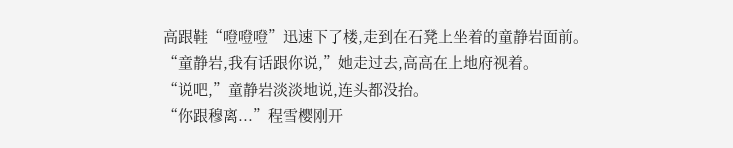高跟鞋“噔噔噔”迅速下了楼,走到在石凳上坐着的童静岩面前。
“童静岩,我有话跟你说,”她走过去,高高在上地府视着。
“说吧,”童静岩淡淡地说,连头都没抬。
“你跟穆离...”程雪樱刚开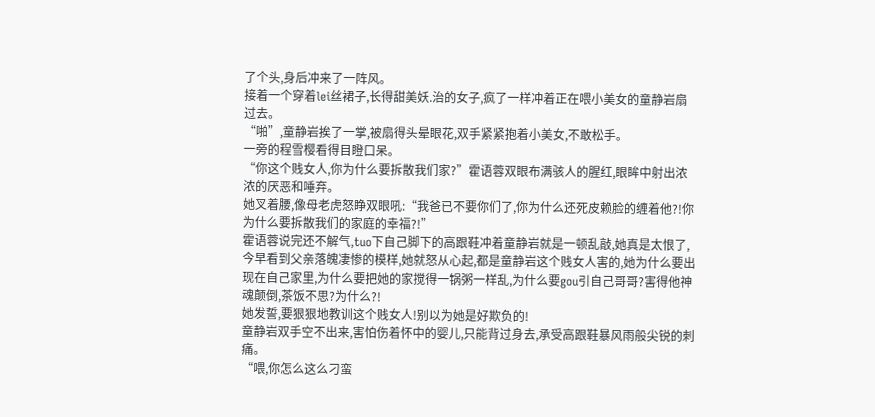了个头,身后冲来了一阵风。
接着一个穿着lei丝裙子,长得甜美妖.治的女子,疯了一样冲着正在喂小美女的童静岩扇过去。
“啪”,童静岩挨了一掌,被扇得头晕眼花,双手紧紧抱着小美女,不敢松手。
一旁的程雪樱看得目瞪口呆。
“你这个贱女人,你为什么要拆散我们家?”霍语蓉双眼布满骇人的腥红,眼眸中射出浓浓的厌恶和唾弃。
她叉着腰,像母老虎怒睁双眼吼:“我爸已不要你们了,你为什么还死皮赖脸的缠着他?!你为什么要拆散我们的家庭的幸福?!”
霍语蓉说完还不解气,tuo下自己脚下的高跟鞋冲着童静岩就是一顿乱敲,她真是太恨了,今早看到父亲落魄凄惨的模样,她就怒从心起,都是童静岩这个贱女人害的,她为什么要出现在自己家里,为什么要把她的家搅得一锅粥一样乱,为什么要gou引自己哥哥?害得他神魂颠倒,茶饭不思?为什么?!
她发誓,要狠狠地教训这个贱女人!别以为她是好欺负的!
童静岩双手空不出来,害怕伤着怀中的婴儿,只能背过身去,承受高跟鞋暴风雨般尖锐的刺痛。
“喂,你怎么这么刁蛮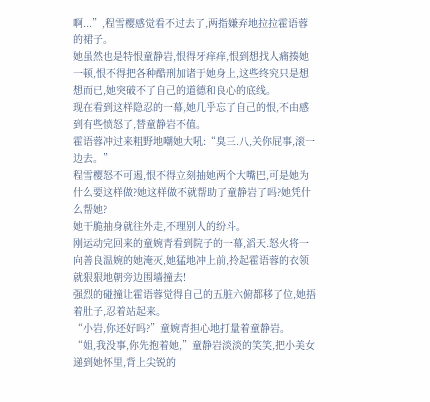啊...”,程雪樱感觉看不过去了,两指嫌弃地拉拉霍语蓉的裙子。
她虽然也是特恨童静岩,恨得牙痒痒,恨到想找人痛揍她一顿,恨不得把各种酷刑加诸于她身上,这些终究只是想想而已,她突破不了自己的道德和良心的底线。
现在看到这样隐忍的一幕,她几乎忘了自己的恨,不由感到有些愤怒了,替童静岩不值。
霍语蓉冲过来粗野地嘲她大吼:“臭三.八,关你屁事,滚一边去。”
程雪樱怒不可遏,恨不得立刻抽她两个大嘴巴,可是她为什么要这样做?她这样做不就帮助了童静岩了吗?她凭什么帮她?
她干脆抽身就往外走,不理别人的纷斗。
刚运动完回来的童婉青看到院子的一幕,滔天.怒火将一向善良温婉的她淹灭,她猛地冲上前,拎起霍语蓉的衣领就狠狠地朝旁边围墙撞去!
强烈的碰撞让霍语蓉觉得自己的五脏六俯都移了位,她捂着肚子,忍着站起来。
“小岩,你还好吗?”童婉青担心地打量着童静岩。
“姐,我没事,你先抱着她,”童静岩淡淡的笑笑,把小美女递到她怀里,背上尖锐的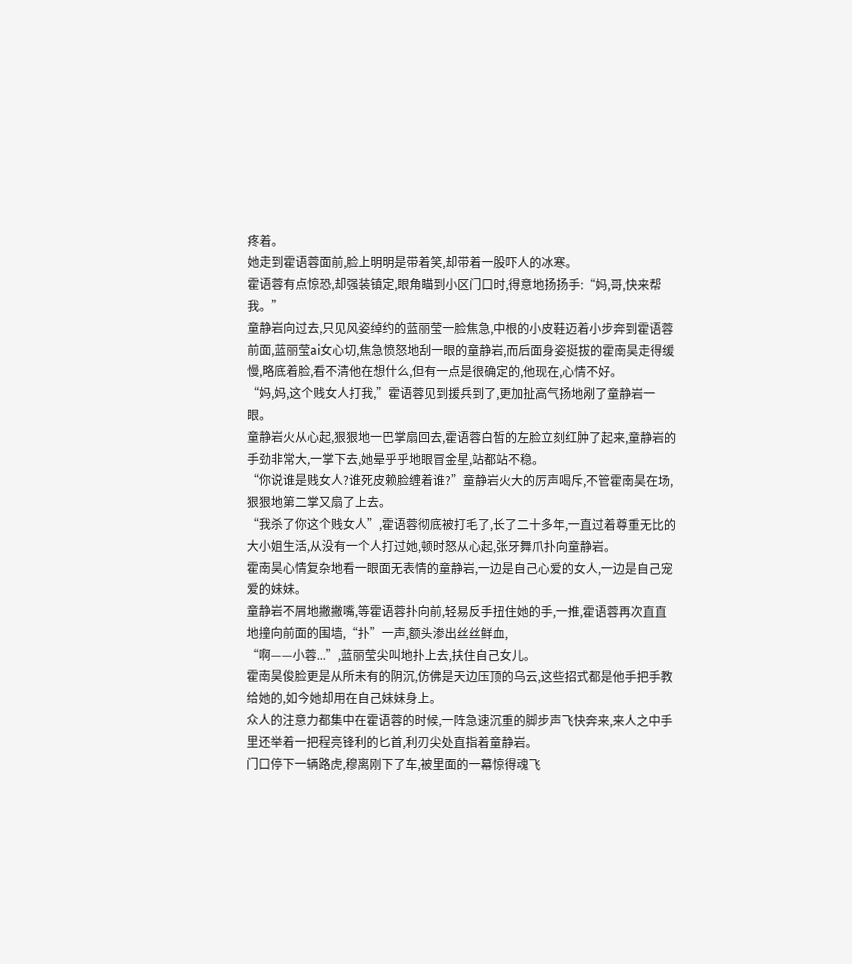疼着。
她走到霍语蓉面前,脸上明明是带着笑,却带着一股吓人的冰寒。
霍语蓉有点惊恐,却强装镇定,眼角瞄到小区门口时,得意地扬扬手:“妈,哥,快来帮我。”
童静岩向过去,只见风姿绰约的蓝丽莹一脸焦急,中根的小皮鞋迈着小步奔到霍语蓉前面,蓝丽莹ai女心切,焦急愤怒地刮一眼的童静岩,而后面身姿挺拔的霍南昊走得缓慢,略底着脸,看不清他在想什么,但有一点是很确定的,他现在,心情不好。
“妈,妈,这个贱女人打我,”霍语蓉见到援兵到了,更加扯高气扬地剐了童静岩一眼。
童静岩火从心起,狠狠地一巴掌扇回去,霍语蓉白皙的左脸立刻红肿了起来,童静岩的手劲非常大,一掌下去,她晕乎乎地眼冒金星,站都站不稳。
“你说谁是贱女人?谁死皮赖脸缠着谁?”童静岩火大的厉声喝斥,不管霍南昊在场,狠狠地第二掌又扇了上去。
“我杀了你这个贱女人”,霍语蓉彻底被打毛了,长了二十多年,一直过着尊重无比的大小姐生活,从没有一个人打过她,顿时怒从心起,张牙舞爪扑向童静岩。
霍南昊心情复杂地看一眼面无表情的童静岩,一边是自己心爱的女人,一边是自己宠爱的妹妹。
童静岩不屑地撇撇嘴,等霍语蓉扑向前,轻易反手扭住她的手,一推,霍语蓉再次直直地撞向前面的围墙,“扑”一声,额头渗出丝丝鲜血,
“啊——小蓉...”,蓝丽莹尖叫地扑上去,扶住自己女儿。
霍南昊俊脸更是从所未有的阴沉,仿佛是天边压顶的乌云,这些招式都是他手把手教给她的,如今她却用在自己妹妹身上。
众人的注意力都集中在霍语蓉的时候,一阵急速沉重的脚步声飞快奔来,来人之中手里还举着一把程亮锋利的匕首,利刃尖处直指着童静岩。
门口停下一辆路虎,穆离刚下了车,被里面的一幕惊得魂飞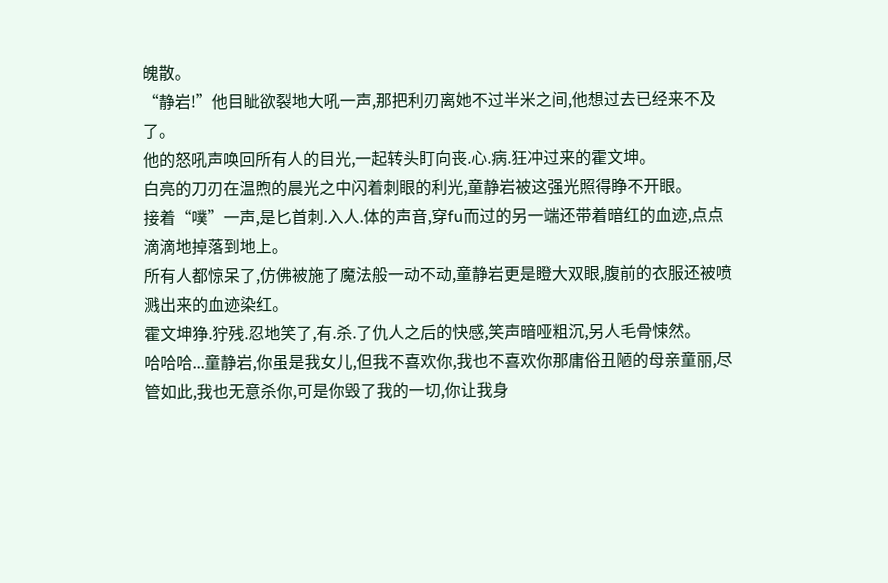魄散。
“静岩!”他目眦欲裂地大吼一声,那把利刃离她不过半米之间,他想过去已经来不及了。
他的怒吼声唤回所有人的目光,一起转头盯向丧.心.病.狂冲过来的霍文坤。
白亮的刀刃在温煦的晨光之中闪着刺眼的利光,童静岩被这强光照得睁不开眼。
接着“噗”一声,是匕首刺.入人.体的声音,穿fu而过的另一端还带着暗红的血迹,点点滴滴地掉落到地上。
所有人都惊呆了,仿佛被施了魔法般一动不动,童静岩更是瞪大双眼,腹前的衣服还被喷溅出来的血迹染红。
霍文坤狰.狞残.忍地笑了,有.杀.了仇人之后的快感,笑声暗哑粗沉,另人毛骨悚然。
哈哈哈...童静岩,你虽是我女儿,但我不喜欢你,我也不喜欢你那庸俗丑陋的母亲童丽,尽管如此,我也无意杀你,可是你毁了我的一切,你让我身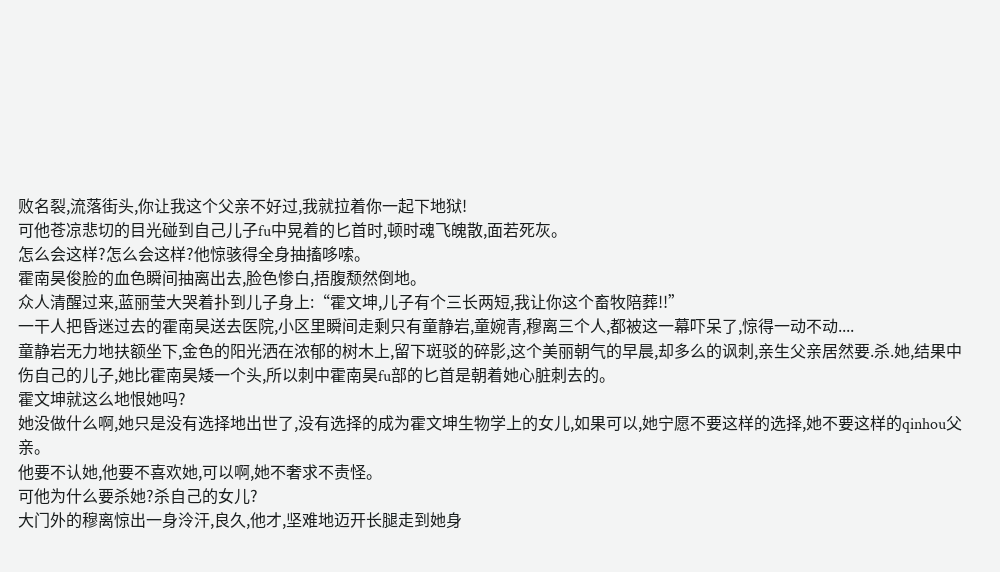败名裂,流落街头,你让我这个父亲不好过,我就拉着你一起下地狱!
可他苍凉悲切的目光碰到自己儿子fu中晃着的匕首时,顿时魂飞魄散,面若死灰。
怎么会这样?怎么会这样?他惊骇得全身抽搐哆嗦。
霍南昊俊脸的血色瞬间抽离出去,脸色惨白,捂腹颓然倒地。
众人清醒过来,蓝丽莹大哭着扑到儿子身上:“霍文坤,儿子有个三长两短,我让你这个畜牧陪葬!!”
一干人把昏迷过去的霍南昊送去医院,小区里瞬间走剩只有童静岩,童婉青,穆离三个人,都被这一幕吓呆了,惊得一动不动....
童静岩无力地扶额坐下,金色的阳光洒在浓郁的树木上,留下斑驳的碎影,这个美丽朝气的早晨,却多么的讽刺,亲生父亲居然要.杀.她,结果中伤自己的儿子,她比霍南昊矮一个头,所以刺中霍南昊fu部的匕首是朝着她心脏刺去的。
霍文坤就这么地恨她吗?
她没做什么啊,她只是没有选择地出世了,没有选择的成为霍文坤生物学上的女儿,如果可以,她宁愿不要这样的选择,她不要这样的qinhou父亲。
他要不认她,他要不喜欢她,可以啊,她不奢求不责怪。
可他为什么要杀她?杀自己的女儿?
大门外的穆离惊出一身泠汗,良久,他才,坚难地迈开长腿走到她身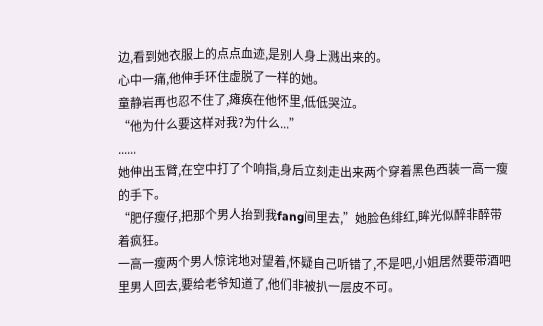边,看到她衣服上的点点血迹,是别人身上溅出来的。
心中一痛,他伸手环住虚脱了一样的她。
童静岩再也忍不住了,瘫痪在他怀里,低低哭泣。
“他为什么要这样对我?为什么...”
......
她伸出玉臂,在空中打了个响指,身后立刻走出来两个穿着黑色西装一高一瘦的手下。
“肥仔瘦仔,把那个男人抬到我fang间里去,”她脸色绯红,眸光似醉非醉带着疯狂。
一高一瘦两个男人惊诧地对望着,怀疑自己听错了,不是吧,小姐居然要带酒吧里男人回去,要给老爷知道了,他们非被扒一层皮不可。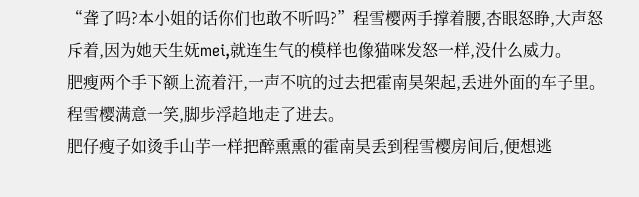“聋了吗?本小姐的话你们也敢不听吗?”程雪樱两手撑着腰,杏眼怒睁,大声怒斥着,因为她天生妩mei,就连生气的模样也像猫咪发怒一样,没什么威力。
肥瘦两个手下额上流着汗,一声不吭的过去把霍南昊架起,丢进外面的车子里。
程雪樱满意一笑,脚步浮趋地走了进去。
肥仔瘦子如烫手山芋一样把醉熏熏的霍南昊丢到程雪樱房间后,便想逃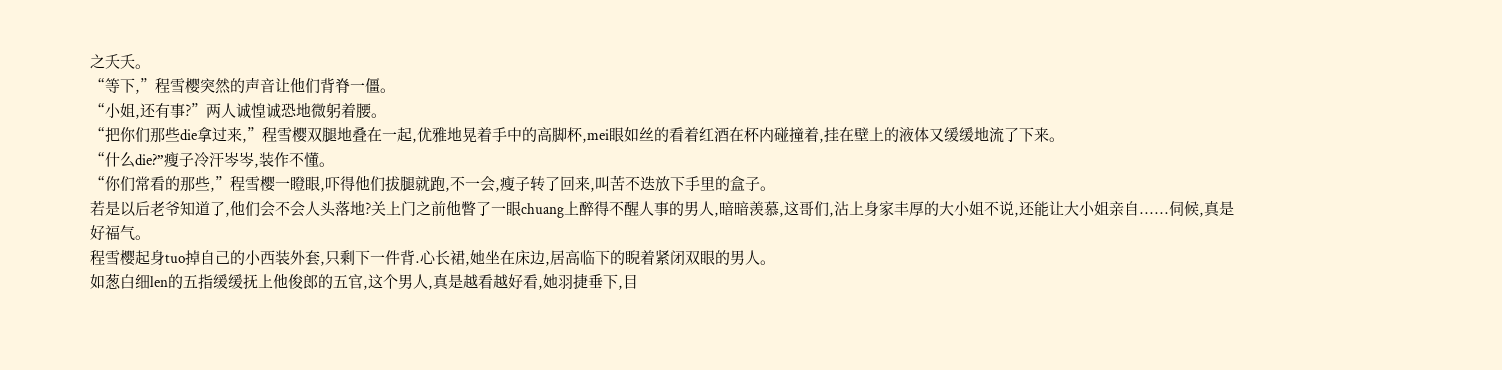之夭夭。
“等下,”程雪樱突然的声音让他们背脊一僵。
“小姐,还有事?”两人诚惶诚恐地微躬着腰。
“把你们那些die拿过来,”程雪樱双腿地叠在一起,优雅地晃着手中的高脚杯,mei眼如丝的看着红酒在杯内碰撞着,挂在壁上的液体又缓缓地流了下来。
“什么die?”瘦子冷汗岑岑,装作不懂。
“你们常看的那些,”程雪樱一瞪眼,吓得他们拔腿就跑,不一会,瘦子转了回来,叫苦不迭放下手里的盒子。
若是以后老爷知道了,他们会不会人头落地?关上门之前他瞥了一眼chuang上醉得不醒人事的男人,暗暗羡慕,这哥们,沾上身家丰厚的大小姐不说,还能让大小姐亲自......伺候,真是好福气。
程雪樱起身tuo掉自己的小西装外套,只剩下一件背.心长裙,她坐在床边,居高临下的睨着紧闭双眼的男人。
如葱白细len的五指缓缓抚上他俊郎的五官,这个男人,真是越看越好看,她羽捷垂下,目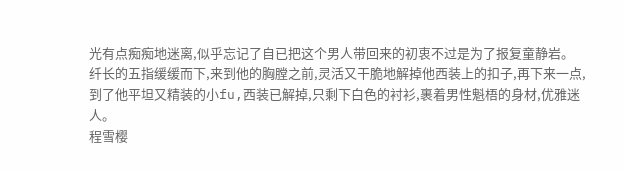光有点痴痴地迷离,似乎忘记了自已把这个男人带回来的初衷不过是为了报复童静岩。
纤长的五指缓缓而下,来到他的胸膛之前,灵活又干脆地解掉他西装上的扣子,再下来一点,到了他平坦又精装的小fu,西装已解掉,只剩下白色的衬衫,裹着男性魁梧的身材,优雅迷人。
程雪樱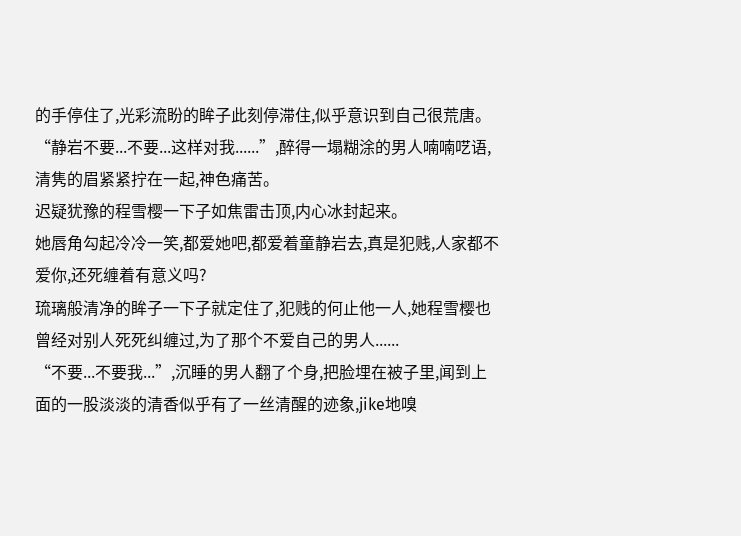的手停住了,光彩流盼的眸子此刻停滞住,似乎意识到自己很荒唐。
“静岩不要...不要...这样对我......”,醉得一塌糊涂的男人喃喃呓语,清隽的眉紧紧拧在一起,神色痛苦。
迟疑犹豫的程雪樱一下子如焦雷击顶,内心冰封起来。
她唇角勾起冷冷一笑,都爱她吧,都爱着童静岩去,真是犯贱,人家都不爱你,还死缠着有意义吗?
琉璃般清净的眸子一下子就定住了,犯贱的何止他一人,她程雪樱也曾经对别人死死纠缠过,为了那个不爱自己的男人......
“不要...不要我...”,沉睡的男人翻了个身,把脸埋在被子里,闻到上面的一股淡淡的清香似乎有了一丝清醒的迹象,jike地嗅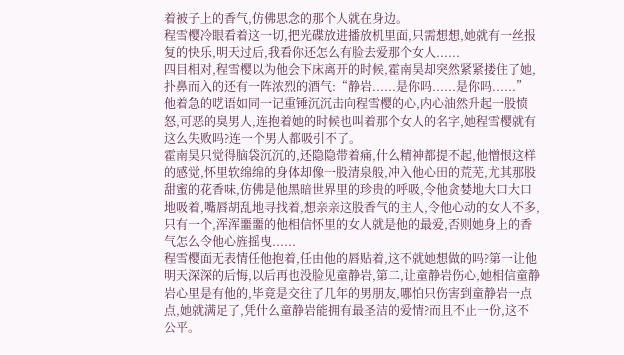着被子上的香气,仿佛思念的那个人就在身边。
程雪樱冷眼看着这一切,把光碟放进播放机里面,只需想想,她就有一丝报复的快乐,明天过后,我看你还怎么有脸去爱那个女人......
四目相对,程雪樱以为他会下床离开的时候,霍南昊却突然紧紧搂住了她,扑鼻而入的还有一阵浓烈的酒气:“静岩......是你吗......是你吗......”
他着急的呓语如同一记重锤沉沉击向程雪樱的心,内心油然升起一股愤怒,可恶的臭男人,连抱着她的时候也叫着那个女人的名字,她程雪樱就有这么失败吗?连一个男人都吸引不了。
霍南昊只觉得脑袋沉沉的,还隐隐带着痛,什么精神都提不起,他憎恨这样的感觉,怀里软绵绵的身体却像一股清泉般,冲入他心田的荒芜,尤其那股甜蜜的花香味,仿佛是他黑暗世界里的珍贵的呼吸,令他贪婪地大口大口地吸着,嘴唇胡乱地寻找着,想亲亲这股香气的主人,令他心动的女人不多,只有一个,浑浑噩噩的他相信怀里的女人就是他的最爱,否则她身上的香气怎么令他心旌摇曳......
程雪樱面无表情任他抱着,任由他的唇贴着,这不就她想做的吗?第一让他明天深深的后悔,以后再也没脸见童静岩,第二,让童静岩伤心,她相信童静岩心里是有他的,毕竟是交往了几年的男朋友,哪怕只伤害到童静岩一点点,她就满足了,凭什么童静岩能拥有最圣洁的爱情?而且不止一份,这不公平。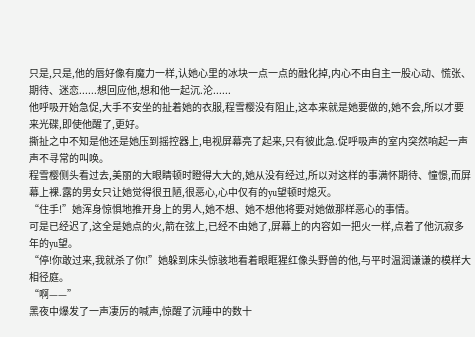只是,只是,他的唇好像有魔力一样,认她心里的冰块一点一点的融化掉,内心不由自主一股心动、慌张、期待、迷恋......想回应他,想和他一起沉.沦......
他呼吸开始急促,大手不安坐的扯着她的衣服,程雪樱没有阻止,这本来就是她要做的,她不会,所以才要来光碟,即使他醒了,更好。
撕扯之中不知是他还是她压到摇控器上,电视屏幕亮了起来,只有彼此急.促呼吸声的室内突然响起一声声不寻常的叫唤。
程雪樱侧头看过去,美丽的大眼睛顿时瞪得大大的,她从没有经过,所以对这样的事满怀期待、憧憬,而屏幕上裸.露的男女只让她觉得很丑陋,很恶心,心中仅有的yu望顿时熄灭。
“住手!”她浑身惊惧地推开身上的男人,她不想、她不想他将要对她做那样恶心的事情。
可是已经迟了,这全是她点的火,箭在弦上,已经不由她了,屏幕上的内容如一把火一样,点着了他沉寂多年的yu望。
“停!你敢过来,我就杀了你!”她躲到床头惊骇地看着眼眶猩红像头野兽的他,与平时温润谦谦的模样大相径庭。
“啊——”
黑夜中爆发了一声凄厉的喊声,惊醒了沉睡中的数十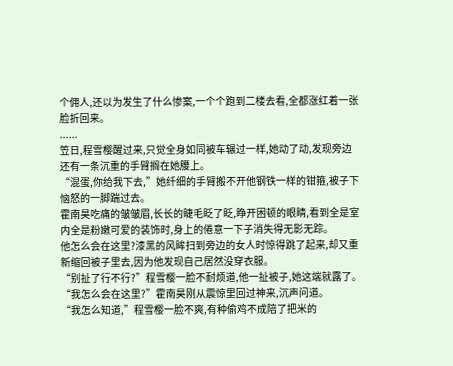个佣人,还以为发生了什么惨案,一个个跑到二楼去看,全都涨红着一张脸折回来。
......
笠日,程雪樱醒过来,只觉全身如同被车辗过一样,她动了动,发现旁边还有一条沉重的手臂搁在她腰上。
“混蛋,你给我下去,”她纤细的手臂搬不开他钢铁一样的钳箍,被子下恼怒的一脚踹过去。
霍南昊吃痛的皱皱眉,长长的睫毛眨了眨,睁开困顿的眼睛,看到全是室内全是粉嫩可爱的装饰时,身上的倦意一下子消失得无影无踪。
他怎么会在这里?漆黑的风眸扫到旁边的女人时惊得跳了起来,却又重新缩回被子里去,因为他发现自己居然没穿衣服。
“别扯了行不行?”程雪樱一脸不耐烦道,他一扯被子,她这端就露了。
“我怎么会在这里?”霍南昊刚从震惊里回过神来,沉声问道。
“我怎么知道,”程雪樱一脸不爽,有种偷鸡不成陪了把米的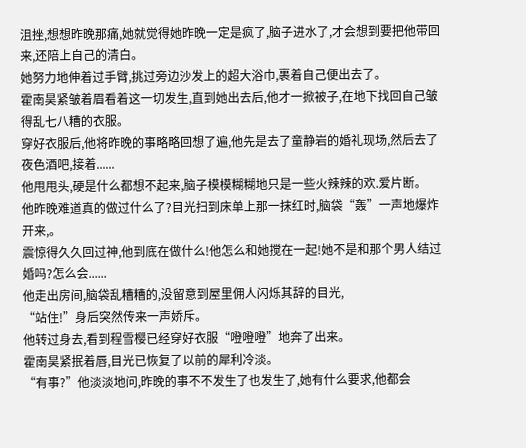沮挫,想想昨晚那痛,她就觉得她昨晚一定是疯了,脑子进水了,才会想到要把他带回来,还陪上自己的清白。
她努力地伸着过手臂,挑过旁边沙发上的超大浴巾,裹着自己便出去了。
霍南昊紧皱着眉看着这一切发生,直到她出去后,他才一掀被子,在地下找回自己皱得乱七八糟的衣服。
穿好衣服后,他将昨晚的事略略回想了遍,他先是去了童静岩的婚礼现场,然后去了夜色酒吧,接着......
他甩甩头,硬是什么都想不起来,脑子模模糊糊地只是一些火辣辣的欢.爱片断。
他昨晚难道真的做过什么了?目光扫到床单上那一抹红时,脑袋“轰”一声地爆炸开来,。
震惊得久久回过神,他到底在做什么!他怎么和她搅在一起!她不是和那个男人结过婚吗?怎么会......
他走出房间,脑袋乱糟糟的,没留意到屋里佣人闪烁其辞的目光,
“站住!”身后突然传来一声娇斥。
他转过身去,看到程雪樱已经穿好衣服“噔噔噔”地奔了出来。
霍南昊紧抿着唇,目光已恢复了以前的犀利冷淡。
“有事?”他淡淡地问,昨晚的事不不发生了也发生了,她有什么要求,他都会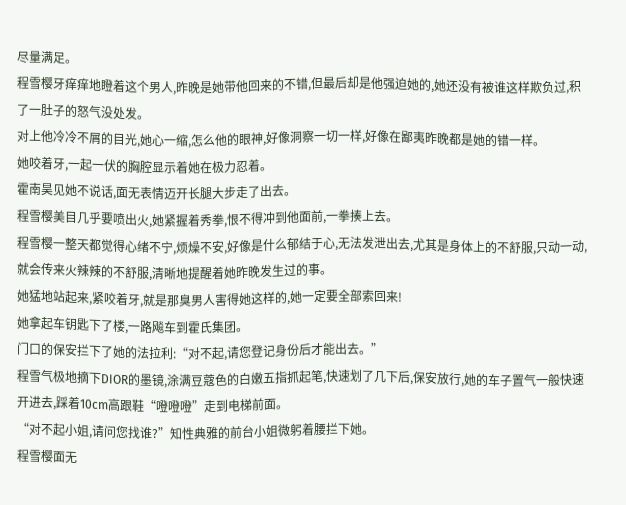尽量满足。
程雪樱牙痒痒地瞪着这个男人,昨晚是她带他回来的不错,但最后却是他强迫她的,她还没有被谁这样欺负过,积了一肚子的怒气没处发。
对上他冷冷不屑的目光,她心一缩,怎么他的眼神,好像洞察一切一样,好像在鄙夷昨晚都是她的错一样。
她咬着牙,一起一伏的胸腔显示着她在极力忍着。
霍南昊见她不说话,面无表情迈开长腿大步走了出去。
程雪樱美目几乎要喷出火,她紧握着秀拳,恨不得冲到他面前,一拳揍上去。
程雪樱一整天都觉得心绪不宁,烦燥不安,好像是什么郁结于心,无法发泄出去,尤其是身体上的不舒服,只动一动,就会传来火辣辣的不舒服,清晰地提醒着她昨晚发生过的事。
她猛地站起来,紧咬着牙,就是那臭男人害得她这样的,她一定要全部索回来!
她拿起车钥匙下了楼,一路飚车到霍氏集团。
门口的保安拦下了她的法拉利:“对不起,请您登记身份后才能出去。”
程雪气极地摘下DIOR的墨镜,涂满豆蔻色的白嫩五指抓起笔,快速划了几下后,保安放行,她的车子置气一般快速开进去,踩着10cm高跟鞋“噔噔噔”走到电梯前面。
“对不起小姐,请问您找谁?”知性典雅的前台小姐微躬着腰拦下她。
程雪樱面无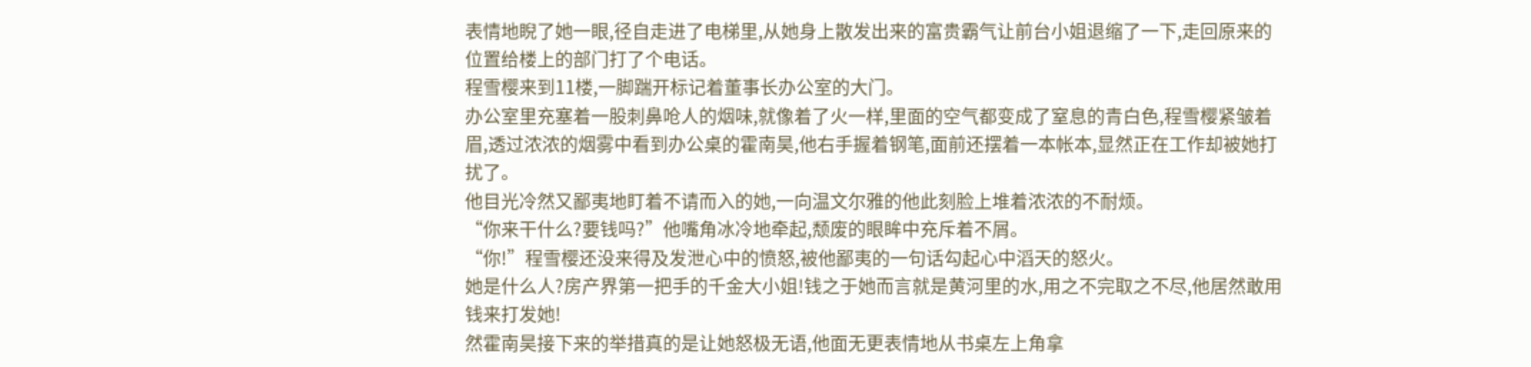表情地睨了她一眼,径自走进了电梯里,从她身上散发出来的富贵霸气让前台小姐退缩了一下,走回原来的位置给楼上的部门打了个电话。
程雪樱来到11楼,一脚踹开标记着董事长办公室的大门。
办公室里充塞着一股刺鼻呛人的烟味,就像着了火一样,里面的空气都变成了窒息的青白色,程雪樱紧皱着眉,透过浓浓的烟雾中看到办公桌的霍南昊,他右手握着钢笔,面前还摆着一本帐本,显然正在工作却被她打扰了。
他目光冷然又鄙夷地盯着不请而入的她,一向温文尔雅的他此刻脸上堆着浓浓的不耐烦。
“你来干什么?要钱吗?”他嘴角冰冷地牵起,颓废的眼眸中充斥着不屑。
“你!”程雪樱还没来得及发泄心中的愤怒,被他鄙夷的一句话勾起心中滔天的怒火。
她是什么人?房产界第一把手的千金大小姐!钱之于她而言就是黄河里的水,用之不完取之不尽,他居然敢用钱来打发她!
然霍南昊接下来的举措真的是让她怒极无语,他面无更表情地从书桌左上角拿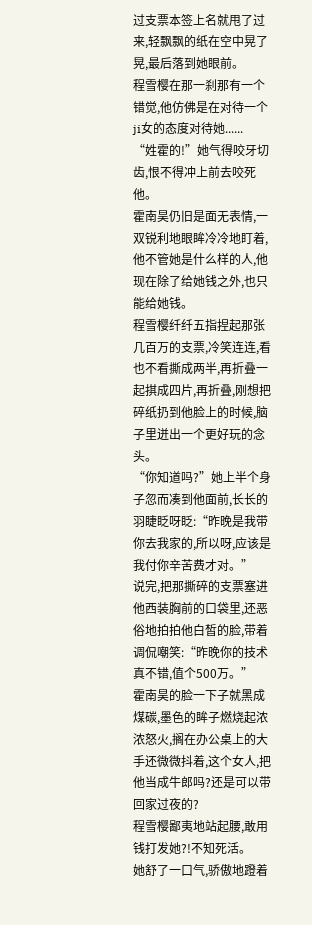过支票本签上名就甩了过来,轻飘飘的纸在空中晃了晃,最后落到她眼前。
程雪樱在那一刹那有一个错觉,他仿佛是在对待一个ji女的态度对待她......
“姓霍的!”她气得咬牙切齿,恨不得冲上前去咬死他。
霍南昊仍旧是面无表情,一双锐利地眼眸冷冷地盯着,他不管她是什么样的人,他现在除了给她钱之外,也只能给她钱。
程雪樱纤纤五指捏起那张几百万的支票,冷笑连连,看也不看撕成两半,再折叠一起掑成四片,再折叠,刚想把碎纸扔到他脸上的时候,脑子里迸出一个更好玩的念头。
“你知道吗?”她上半个身子忽而凑到他面前,长长的羽睫眨呀眨:“昨晚是我带你去我家的,所以呀,应该是我付你辛苦费才对。”
说完,把那撕碎的支票塞进他西装胸前的口袋里,还恶俗地拍拍他白皙的脸,带着调侃嘲笑:“昨晚你的技术真不错,值个500万。”
霍南昊的脸一下子就黑成煤碳,墨色的眸子燃烧起浓浓怒火,搁在办公桌上的大手还微微抖着,这个女人,把他当成牛郎吗?还是可以带回家过夜的?
程雪樱鄙夷地站起腰,敢用钱打发她?!不知死活。
她舒了一口气,骄傲地蹬着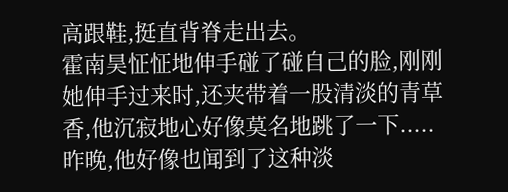高跟鞋,挺直背脊走出去。
霍南昊怔怔地伸手碰了碰自己的脸,刚刚她伸手过来时,还夹带着一股清淡的青草香,他沉寂地心好像莫名地跳了一下.....
昨晚,他好像也闻到了这种淡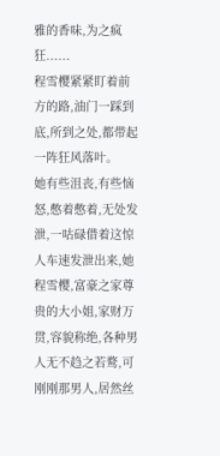雅的香味,为之疯狂......
程雪樱紧紧盯着前方的路,油门一踩到底,所到之处,都带起一阵狂风落叶。
她有些沮丧,有些恼怒,憋着憋着,无处发泄,一咕碌借着这惊人车速发泄出来,她程雪樱,富豪之家尊贵的大小姐,家财万贯,容貌称绝,各种男人无不趋之若鹜,可刚刚那男人,居然丝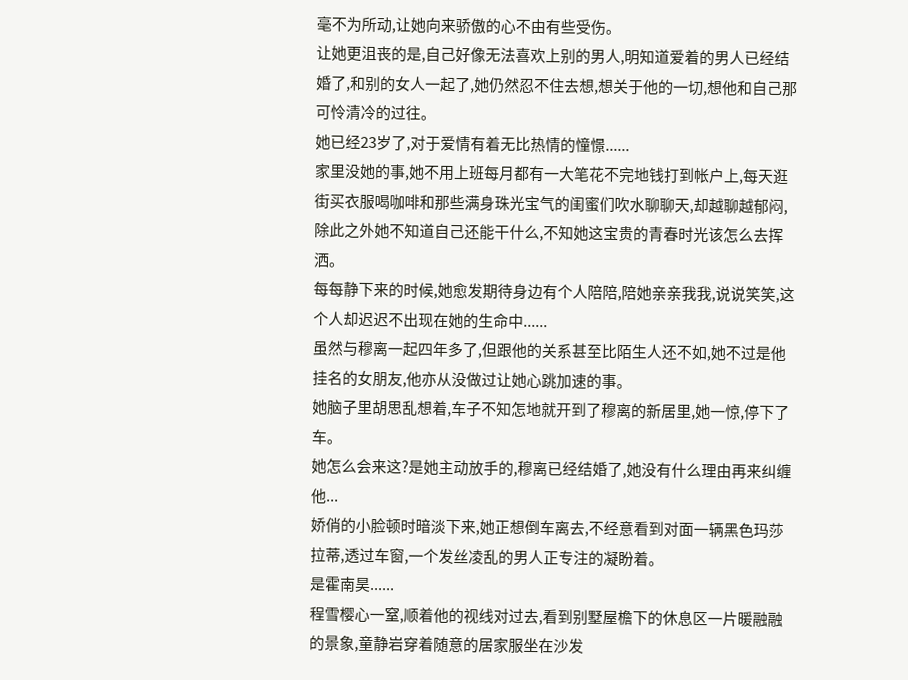毫不为所动,让她向来骄傲的心不由有些受伤。
让她更沮丧的是,自己好像无法喜欢上别的男人,明知道爱着的男人已经结婚了,和别的女人一起了,她仍然忍不住去想,想关于他的一切,想他和自己那可怜清冷的过往。
她已经23岁了,对于爱情有着无比热情的憧憬......
家里没她的事,她不用上班每月都有一大笔花不完地钱打到帐户上,每天逛街买衣服喝咖啡和那些满身珠光宝气的闺蜜们吹水聊聊天,却越聊越郁闷,除此之外她不知道自己还能干什么,不知她这宝贵的青春时光该怎么去挥洒。
每每静下来的时候,她愈发期待身边有个人陪陪,陪她亲亲我我,说说笑笑,这个人却迟迟不出现在她的生命中......
虽然与穆离一起四年多了,但跟他的关系甚至比陌生人还不如,她不过是他挂名的女朋友,他亦从没做过让她心跳加速的事。
她脑子里胡思乱想着,车子不知怎地就开到了穆离的新居里,她一惊,停下了车。
她怎么会来这?是她主动放手的,穆离已经结婚了,她没有什么理由再来纠缠他...
娇俏的小脸顿时暗淡下来,她正想倒车离去,不经意看到对面一辆黑色玛莎拉蒂,透过车窗,一个发丝凌乱的男人正专注的凝盼着。
是霍南昊......
程雪樱心一窒,顺着他的视线对过去,看到别墅屋檐下的休息区一片暖融融的景象,童静岩穿着随意的居家服坐在沙发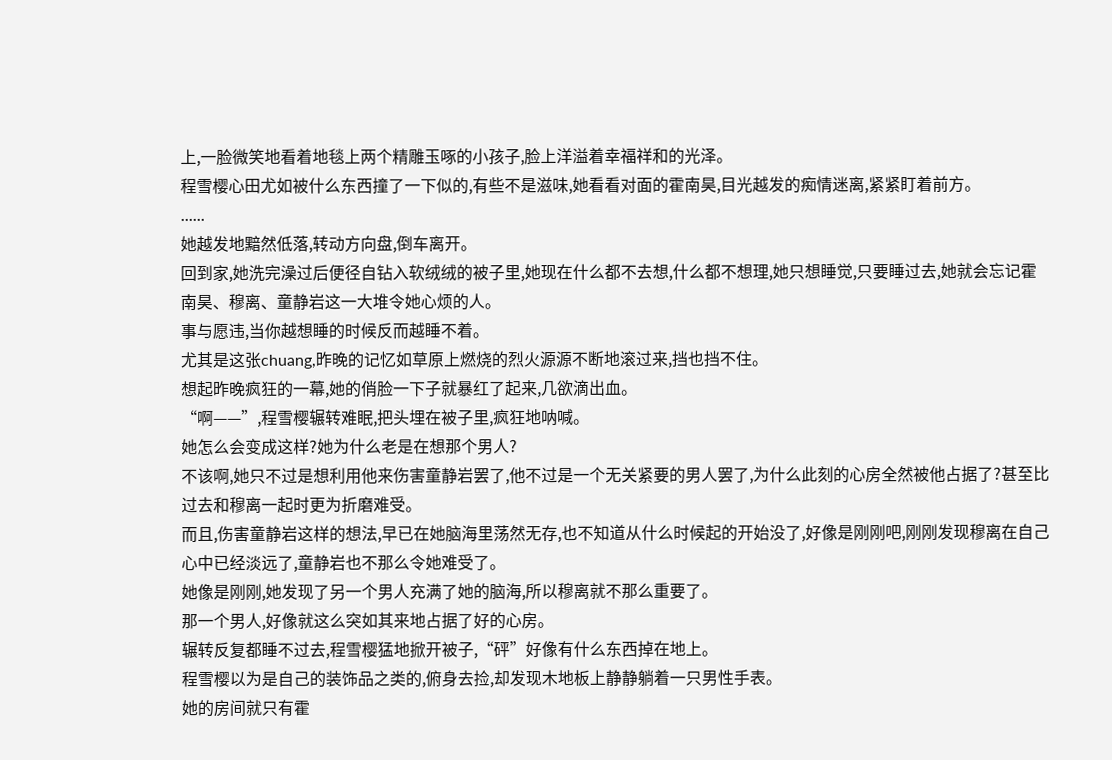上,一脸微笑地看着地毯上两个精雕玉啄的小孩子,脸上洋溢着幸福祥和的光泽。
程雪樱心田尤如被什么东西撞了一下似的,有些不是滋味,她看看对面的霍南昊,目光越发的痴情迷离,紧紧盯着前方。
......
她越发地黯然低落,转动方向盘,倒车离开。
回到家,她洗完澡过后便径自钻入软绒绒的被子里,她现在什么都不去想,什么都不想理,她只想睡觉,只要睡过去,她就会忘记霍南昊、穆离、童静岩这一大堆令她心烦的人。
事与愿违,当你越想睡的时候反而越睡不着。
尤其是这张chuang,昨晚的记忆如草原上燃烧的烈火源源不断地滚过来,挡也挡不住。
想起昨晚疯狂的一幕,她的俏脸一下子就暴红了起来,几欲滴出血。
“啊——”,程雪樱辗转难眠,把头埋在被子里,疯狂地呐喊。
她怎么会变成这样?她为什么老是在想那个男人?
不该啊,她只不过是想利用他来伤害童静岩罢了,他不过是一个无关紧要的男人罢了,为什么此刻的心房全然被他占据了?甚至比过去和穆离一起时更为折磨难受。
而且,伤害童静岩这样的想法,早已在她脑海里荡然无存,也不知道从什么时候起的开始没了,好像是刚刚吧,刚刚发现穆离在自己心中已经淡远了,童静岩也不那么令她难受了。
她像是刚刚,她发现了另一个男人充满了她的脑海,所以穆离就不那么重要了。
那一个男人,好像就这么突如其来地占据了好的心房。
辗转反复都睡不过去,程雪樱猛地掀开被子,“砰”好像有什么东西掉在地上。
程雪樱以为是自己的装饰品之类的,俯身去捡,却发现木地板上静静躺着一只男性手表。
她的房间就只有霍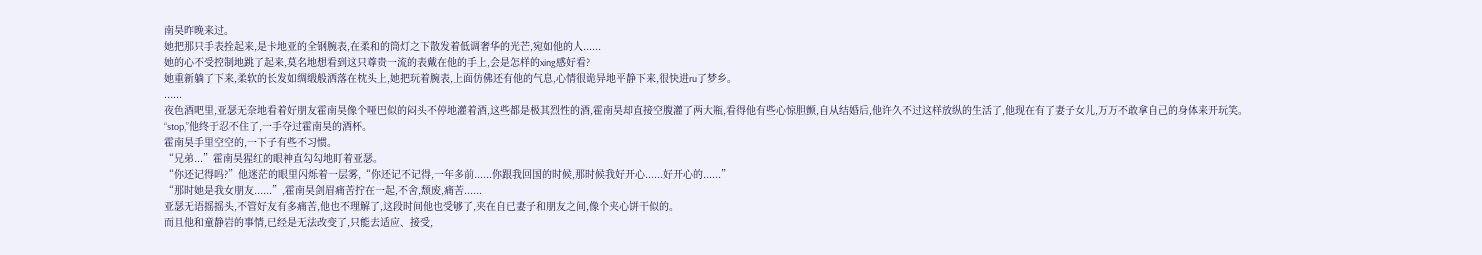南昊昨晚来过。
她把那只手表拴起来,是卡地亚的全钢腕表,在柔和的筒灯之下散发着低调奢华的光芒,宛如他的人......
她的心不受控制地跳了起来,莫名地想看到这只尊贵一流的表戴在他的手上,会是怎样的xing感好看?
她重新躺了下来,柔软的长发如绸缎般洒落在枕头上,她把玩着腕表,上面仿佛还有他的气息,心情很诡异地平静下来,很快进ru了梦乡。
......
夜色酒吧里,亚瑟无奈地看着好朋友霍南昊像个哑巴似的闷头不停地灌着酒,这些都是极其烈性的酒,霍南昊却直接空腹灌了两大瓶,看得他有些心惊胆颤,自从结婚后,他许久不过这样放纵的生活了,他现在有了妻子女儿,万万不敢拿自己的身体来开玩笑。
“stop,”他终于忍不住了,一手夺过霍南昊的酒杯。
霍南昊手里空空的,一下子有些不习惯。
“兄弟...”霍南昊猩红的眼神直勾勾地盯着亚瑟。
“你还记得吗?”他迷茫的眼里闪烁着一层雾,“你还记不记得,一年多前......你跟我回国的时候,那时候我好开心......好开心的......”
“那时她是我女朋友......”,霍南昊剑眉痛苦拧在一起,不舍,颓废,痛苦......
亚瑟无语摇摇头,不管好友有多痛苦,他也不理解了,这段时间他也受够了,夹在自已妻子和朋友之间,像个夹心饼干似的。
而且他和童静岩的事情,已经是无法改变了,只能去适应、接受,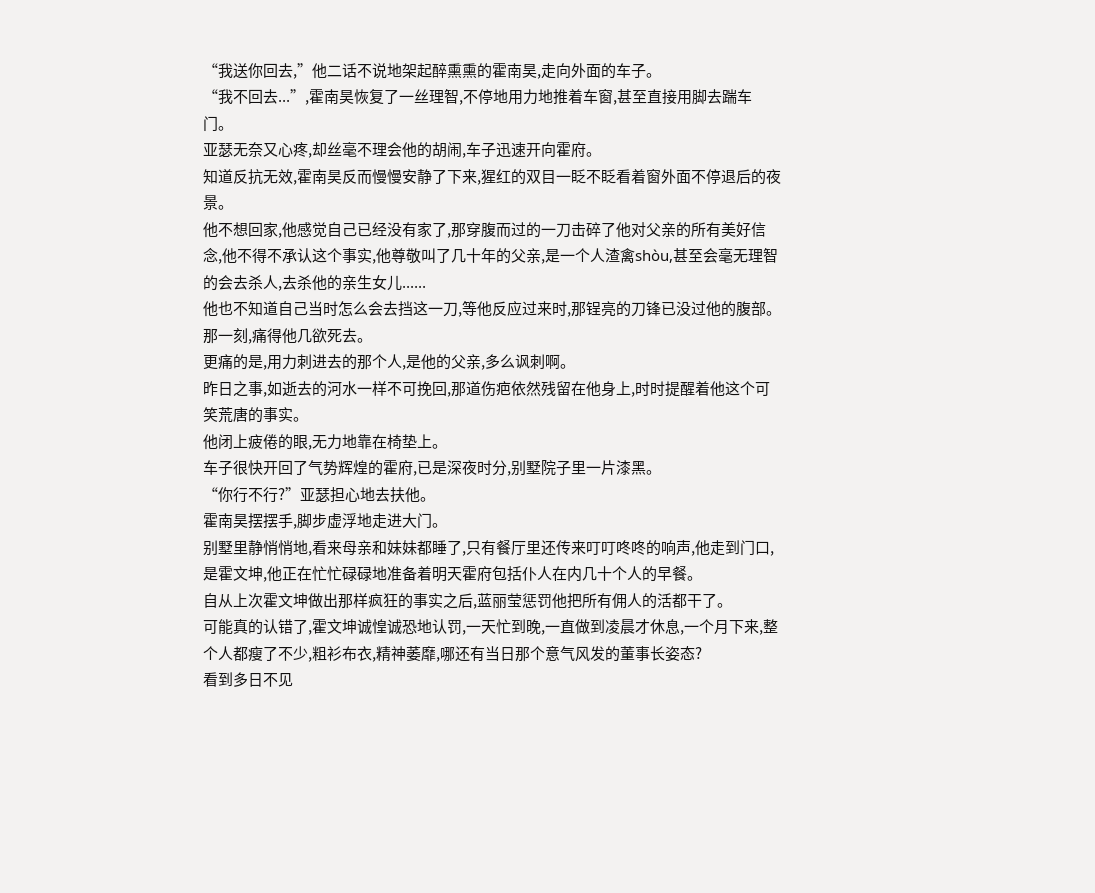“我送你回去,”他二话不说地架起醉熏熏的霍南昊,走向外面的车子。
“我不回去...”,霍南昊恢复了一丝理智,不停地用力地推着车窗,甚至直接用脚去踹车门。
亚瑟无奈又心疼,却丝毫不理会他的胡闹,车子迅速开向霍府。
知道反抗无效,霍南昊反而慢慢安静了下来,猩红的双目一眨不眨看着窗外面不停退后的夜景。
他不想回家,他感觉自己已经没有家了,那穿腹而过的一刀击碎了他对父亲的所有美好信念,他不得不承认这个事实,他尊敬叫了几十年的父亲,是一个人渣禽shòu,甚至会毫无理智的会去杀人,去杀他的亲生女儿......
他也不知道自己当时怎么会去挡这一刀,等他反应过来时,那锃亮的刀锋已没过他的腹部。
那一刻,痛得他几欲死去。
更痛的是,用力刺进去的那个人,是他的父亲,多么讽刺啊。
昨日之事,如逝去的河水一样不可挽回,那道伤疤依然残留在他身上,时时提醒着他这个可笑荒唐的事实。
他闭上疲倦的眼,无力地靠在椅垫上。
车子很快开回了气势辉煌的霍府,已是深夜时分,别墅院子里一片漆黑。
“你行不行?”亚瑟担心地去扶他。
霍南昊摆摆手,脚步虚浮地走进大门。
别墅里静悄悄地,看来母亲和妹妹都睡了,只有餐厅里还传来叮叮咚咚的响声,他走到门口,是霍文坤,他正在忙忙碌碌地准备着明天霍府包括仆人在内几十个人的早餐。
自从上次霍文坤做出那样疯狂的事实之后,蓝丽莹惩罚他把所有佣人的活都干了。
可能真的认错了,霍文坤诚惶诚恐地认罚,一天忙到晚,一直做到凌晨才休息,一个月下来,整个人都瘦了不少,粗衫布衣,精神萎靡,哪还有当日那个意气风发的董事长姿态?
看到多日不见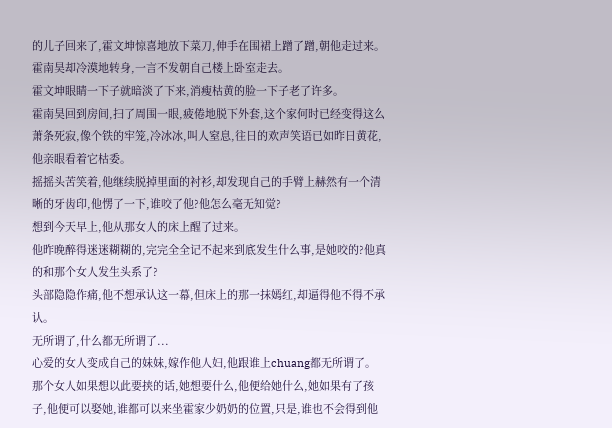的儿子回来了,霍文坤惊喜地放下菜刀,伸手在围裙上蹭了蹭,朝他走过来。
霍南昊却冷漠地转身,一言不发朝自己楼上卧室走去。
霍文坤眼睛一下子就暗淡了下来,消瘦枯黄的脸一下子老了许多。
霍南昊回到房间,扫了周围一眼,疲倦地脱下外套,这个家何时已经变得这么萧条死寂,像个铁的牢笼,冷冰冰,叫人窒息,往日的欢声笑语已如昨日黄花,他亲眼看着它枯委。
摇摇头苦笑着,他继续脱掉里面的衬衫,却发现自己的手臂上赫然有一个清晰的牙齿印,他愣了一下,谁咬了他?他怎么毫无知觉?
想到今天早上,他从那女人的床上醒了过来。
他昨晚醉得迷迷糊糊的,完完全全记不起来到底发生什么事,是她咬的?他真的和那个女人发生头系了?
头部隐隐作痛,他不想承认这一幕,但床上的那一抹嫣红,却逼得他不得不承认。
无所谓了,什么都无所谓了...
心爱的女人变成自己的妹妹,嫁作他人妇,他跟谁上chuang都无所谓了。
那个女人如果想以此要挟的话,她想要什么,他便给她什么,她如果有了孩子,他便可以娶她,谁都可以来坐霍家少奶奶的位置,只是,谁也不会得到他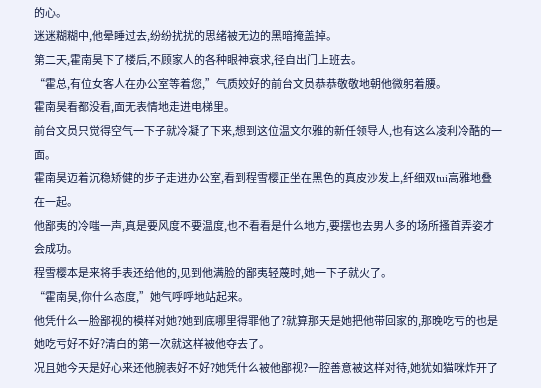的心。
迷迷糊糊中,他晕睡过去,纷纷扰扰的思绪被无边的黑暗掩盖掉。
第二天,霍南昊下了楼后,不顾家人的各种眼神衰求,径自出门上班去。
“霍总,有位女客人在办公室等着您,”气质姣好的前台文员恭恭敬敬地朝他微躬着腰。
霍南昊看都没看,面无表情地走进电梯里。
前台文员只觉得空气一下子就冷凝了下来,想到这位温文尔雅的新任领导人,也有这么凌利冷酷的一面。
霍南昊迈着沉稳矫健的步子走进办公室,看到程雪樱正坐在黑色的真皮沙发上,纤细双tui高雅地叠在一起。
他鄙夷的冷嗤一声,真是要风度不要温度,也不看看是什么地方,要摆也去男人多的场所搔首弄姿才会成功。
程雪樱本是来将手表还给他的,见到他满脸的鄙夷轻蔑时,她一下子就火了。
“霍南昊,你什么态度,”她气呼呼地站起来。
他凭什么一脸鄙视的模样对她?她到底哪里得罪他了?就算那天是她把他带回家的,那晚吃亏的也是她吃亏好不好?清白的第一次就这样被他夺去了。
况且她今天是好心来还他腕表好不好?她凭什么被他鄙视?一腔善意被这样对待,她犹如猫咪炸开了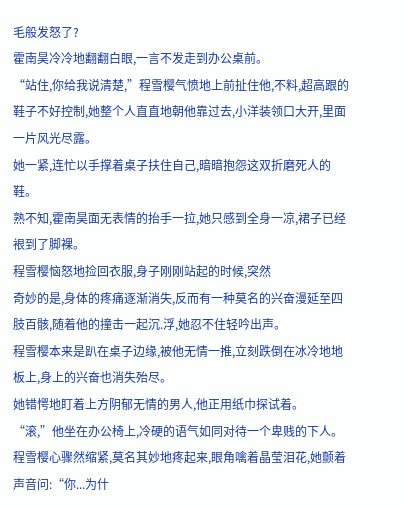毛般发怒了?
霍南昊冷冷地翻翻白眼,一言不发走到办公桌前。
“站住,你给我说清楚,”程雪樱气愤地上前扯住他,不料,超高跟的鞋子不好控制,她整个人直直地朝他靠过去,小洋装领口大开,里面一片风光尽露。
她一紧,连忙以手撑着桌子扶住自己,暗暗抱怨这双折磨死人的鞋。
熟不知,霍南昊面无表情的抬手一拉,她只感到全身一凉,裙子已经裉到了脚裸。
程雪樱恼怒地捡回衣服,身子刚刚站起的时候,突然
奇妙的是,身体的疼痛逐渐消失,反而有一种莫名的兴奋漫延至四肢百骸,随着他的撞击一起沉.浮,她忍不住轻吟出声。
程雪樱本来是趴在桌子边缘,被他无情一推,立刻跌倒在冰冷地地板上,身上的兴奋也消失殆尽。
她错愕地盯着上方阴郁无情的男人,他正用纸巾探试着。
“滚,”他坐在办公椅上,冷硬的语气如同对待一个卑贱的下人。
程雪樱心骤然缩紧,莫名其妙地疼起来,眼角噙着晶莹泪花,她颤着声音问:“你...为什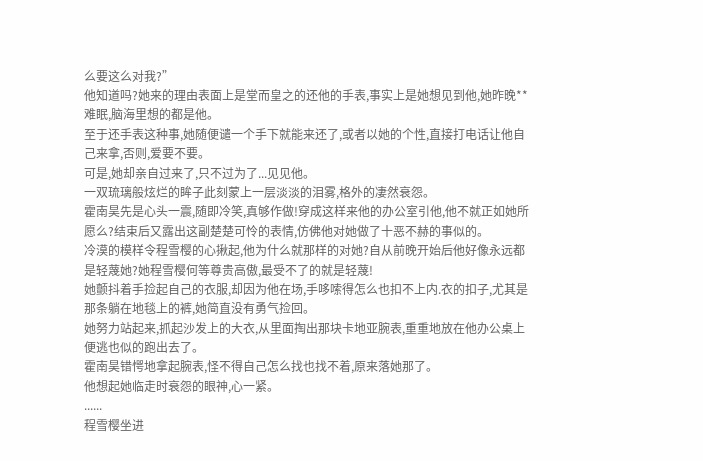么要这么对我?”
他知道吗?她来的理由表面上是堂而皇之的还他的手表,事实上是她想见到他,她昨晚**难眠,脑海里想的都是他。
至于还手表这种事,她随便谴一个手下就能来还了,或者以她的个性,直接打电话让他自己来拿,否则,爱要不要。
可是,她却亲自过来了,只不过为了...见见他。
一双琉璃般炫烂的眸子此刻蒙上一层淡淡的泪雾,格外的凄然衰怨。
霍南昊先是心头一震,随即冷笑,真够作做!穿成这样来他的办公室引他,他不就正如她所愿么?结束后又露出这副楚楚可怜的表情,仿佛他对她做了十恶不赫的事似的。
冷漠的模样令程雪樱的心揪起,他为什么就那样的对她?自从前晚开始后他好像永远都是轻蔑她?她程雪樱何等尊贵高傲,最受不了的就是轻蔑!
她颤抖着手捡起自己的衣服,却因为他在场,手哆嗦得怎么也扣不上内.衣的扣子,尤其是那条躺在地毯上的裤,她简直没有勇气捡回。
她努力站起来,抓起沙发上的大衣,从里面掏出那块卡地亚腕表,重重地放在他办公桌上便逃也似的跑出去了。
霍南昊错愕地拿起腕表,怪不得自己怎么找也找不着,原来落她那了。
他想起她临走时衰怨的眼神,心一紧。
......
程雪樱坐进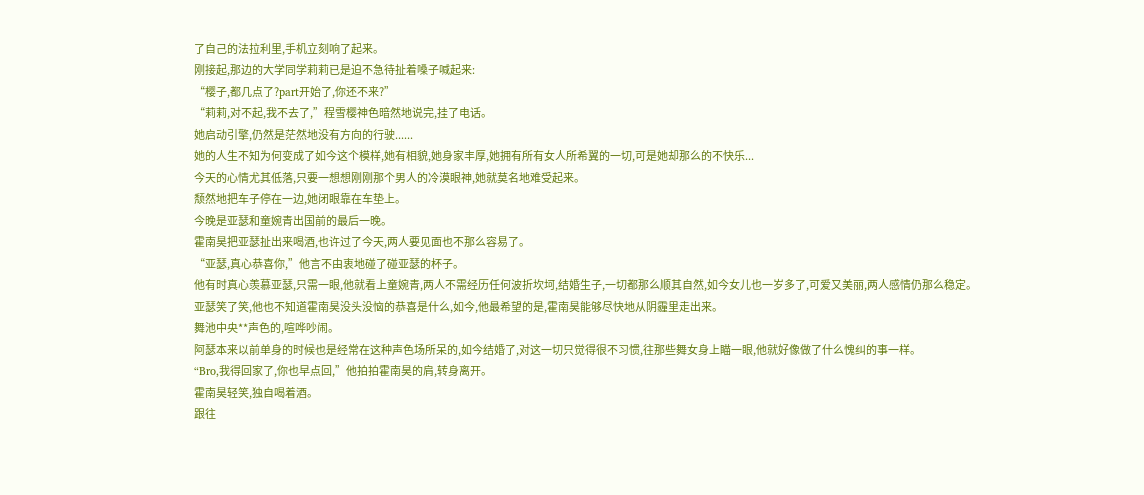了自己的法拉利里,手机立刻响了起来。
刚接起,那边的大学同学莉莉已是迫不急待扯着嗓子喊起来:
“樱子,都几点了?part开始了,你还不来?”
“莉莉,对不起,我不去了,”程雪樱神色暗然地说完,挂了电话。
她启动引擎,仍然是茫然地没有方向的行驶......
她的人生不知为何变成了如今这个模样,她有相貌,她身家丰厚,她拥有所有女人所希翼的一切,可是她却那么的不快乐...
今天的心情尤其低落,只要一想想刚刚那个男人的冷漠眼神,她就莫名地难受起来。
颓然地把车子停在一边,她闭眼靠在车垫上。
今晚是亚瑟和童婉青出国前的最后一晚。
霍南昊把亚瑟扯出来喝酒,也许过了今天,两人要见面也不那么容易了。
“亚瑟,真心恭喜你,”他言不由衷地碰了碰亚瑟的杯子。
他有时真心羡慕亚瑟,只需一眼,他就看上童婉青,两人不需经历任何波折坎坷,结婚生子,一切都那么顺其自然,如今女儿也一岁多了,可爱又美丽,两人感情仍那么稳定。
亚瑟笑了笑,他也不知道霍南昊没头没恼的恭喜是什么,如今,他最希望的是,霍南昊能够尽快地从阴霾里走出来。
舞池中央**声色的,喧哗吵闹。
阿瑟本来以前单身的时候也是经常在这种声色场所呆的,如今结婚了,对这一切只觉得很不习惯,往那些舞女身上瞄一眼,他就好像做了什么愧纠的事一样。
“Bro,我得回家了,你也早点回,”他拍拍霍南昊的肩,转身离开。
霍南昊轻笑,独自喝着酒。
跟往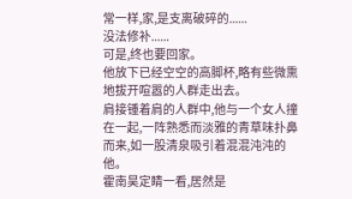常一样,家,是支离破碎的......
没法修补......
可是,终也要回家。
他放下已经空空的高脚杯,略有些微熏地拔开喧嚣的人群走出去。
肩接锺着肩的人群中,他与一个女人撞在一起,一阵熟悉而淡雅的青草味扑鼻而来,如一股清泉吸引着混混沌沌的他。
霍南昊定睛一看,居然是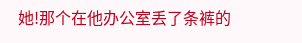她!那个在他办公室丢了条裤的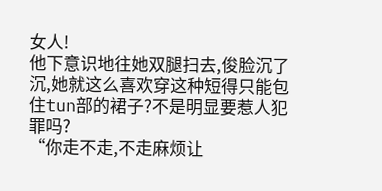女人!
他下意识地往她双腿扫去,俊脸沉了沉,她就这么喜欢穿这种短得只能包住tun部的裙子?不是明显要惹人犯罪吗?
“你走不走,不走麻烦让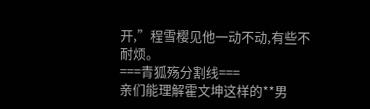开,”程雪樱见他一动不动,有些不耐烦。
===青狐殇分割线===
亲们能理解霍文坤这样的**男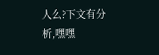人么?下文有分析,嘿嘿